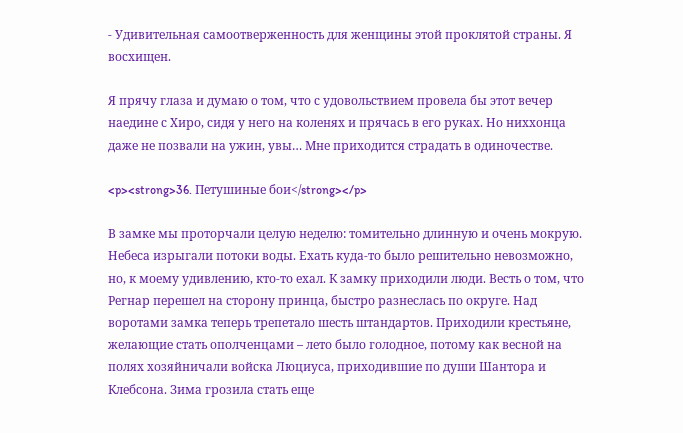- Удивительная самоотверженность для женщины этой проклятой страны. Я восхищен.

Я прячу глаза и думаю о том, что с удовольствием провела бы этот вечер наедине с Хиро, сидя у него на коленях и прячась в его руках. Но ниххонца даже не позвали на ужин, увы… Мне приходится страдать в одиночестве.

<p><strong>36. Петушиные бои</strong></p>

В замке мы проторчали целую неделю: томительно длинную и очень мокрую. Небеса изрыгали потоки воды. Ехать куда-то было решительно невозможно, но, к моему удивлению, кто-то ехал. К замку приходили люди. Весть о том, что Регнар перешел на сторону принца, быстро разнеслась по округе. Над воротами замка теперь трепетало шесть штандартов. Приходили крестьяне, желающие стать ополченцами – лето было голодное, потому как весной на полях хозяйничали войска Люциуса, приходившие по души Шантора и Клебсона. Зима грозила стать еще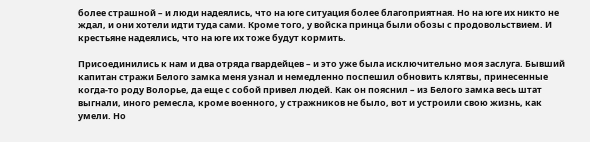более страшной – и люди надеялись, что на юге ситуация более благоприятная. Но на юге их никто не ждал, и они хотели идти туда сами. Кроме того, у войска принца были обозы с продовольствием. И крестьяне надеялись, что на юге их тоже будут кормить.

Присоединились к нам и два отряда гвардейцев – и это уже была исключительно моя заслуга. Бывший капитан стражи Белого замка меня узнал и немедленно поспешил обновить клятвы, принесенные когда-то роду Волорье, да еще с собой привел людей. Как он пояснил – из Белого замка весь штат выгнали, иного ремесла, кроме военного, у стражников не было, вот и устроили свою жизнь, как умели. Но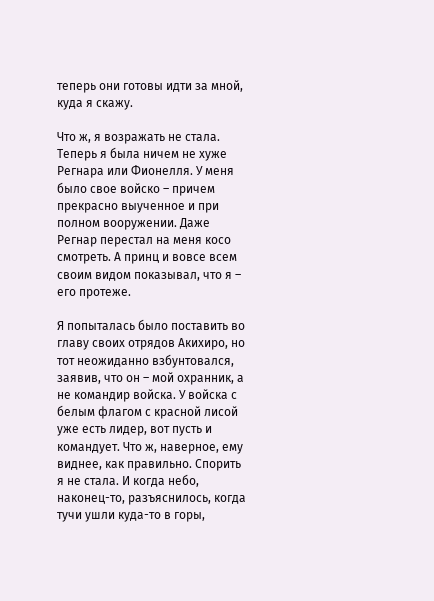теперь они готовы идти за мной, куда я скажу.

Что ж, я возражать не стала. Теперь я была ничем не хуже Регнара или Фионелля. У меня было свое войско – причем прекрасно выученное и при полном вооружении. Даже Регнар перестал на меня косо смотреть. А принц и вовсе всем своим видом показывал, что я – его протеже.

Я попыталась было поставить во главу своих отрядов Акихиро, но тот неожиданно взбунтовался, заявив, что он – мой охранник, а не командир войска. У войска с белым флагом с красной лисой уже есть лидер, вот пусть и командует. Что ж, наверное, ему виднее, как правильно. Спорить я не стала. И когда небо, наконец-то, разъяснилось, когда тучи ушли куда-то в горы,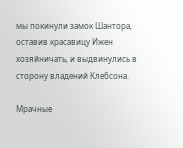мы покинули замок Шантора, оставив красавицу Ижен хозяйничать, и выдвинулись в сторону владений Клебсона.

Мрачные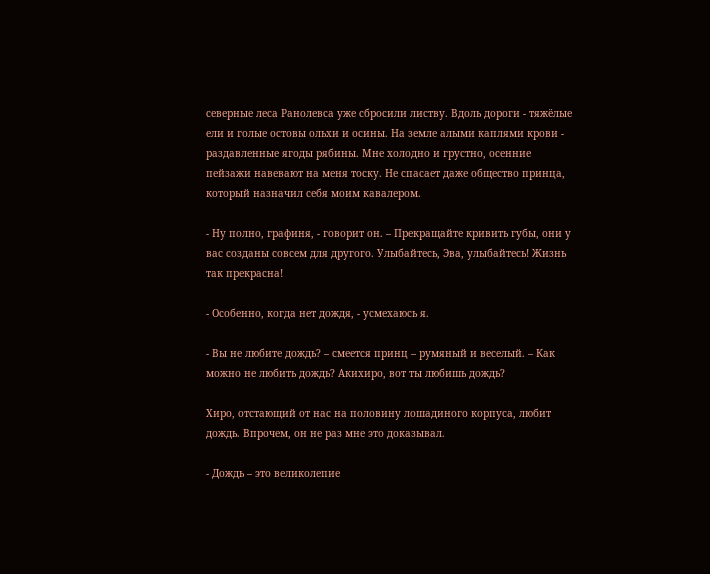северные леса Ранолевса уже сбросили листву. Вдоль дороги - тяжёлые ели и голые остовы ольхи и осины. На земле алыми каплями крови - раздавленные ягоды рябины. Мне холодно и грустно, осенние пейзажи навевают на меня тоску. Не спасает даже общество принца, который назначил себя моим кавалером.

- Ну полно, графиня, - говорит он. – Прекращайте кривить губы, они у вас созданы совсем для другого. Улыбайтесь, Эва, улыбайтесь! Жизнь так прекрасна!

- Особенно, когда нет дождя, - усмехаюсь я.

- Вы не любите дождь? – смеется принц – румяный и веселый. – Как можно не любить дождь? Акихиро, вот ты любишь дождь?

Хиро, отстающий от нас на половину лошадиного корпуса, любит дождь. Впрочем, он не раз мне это доказывал.

- Дождь – это великолепие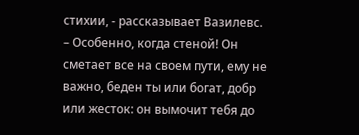стихии, - рассказывает Вазилевс. – Особенно, когда стеной! Он сметает все на своем пути, ему не важно, беден ты или богат, добр или жесток: он вымочит тебя до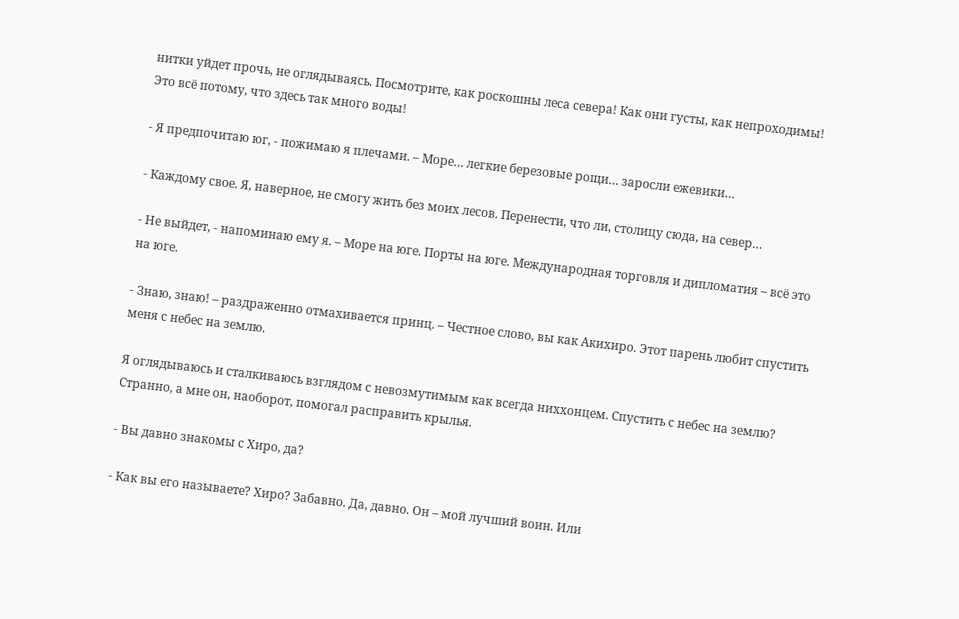нитки уйдет прочь, не оглядываясь. Посмотрите, как роскошны леса севера! Как они густы, как непроходимы! Это всё потому, что здесь так много воды!

- Я предпочитаю юг, - пожимаю я плечами. – Море… легкие березовые рощи… заросли ежевики…

- Каждому свое. Я, наверное, не смогу жить без моих лесов. Перенести, что ли, столицу сюда, на север…

- Не выйдет, - напоминаю ему я. – Море на юге. Порты на юге. Международная торговля и дипломатия – всё это на юге.

- Знаю, знаю! – раздраженно отмахивается принц. – Честное слово, вы как Акихиро. Этот парень любит спустить меня с небес на землю.

Я оглядываюсь и сталкиваюсь взглядом с невозмутимым как всегда ниххонцем. Спустить с небес на землю? Странно, а мне он, наоборот, помогал расправить крылья.

- Вы давно знакомы с Хиро, да?

- Как вы его называете? Хиро? Забавно. Да, давно. Он – мой лучший воин. Или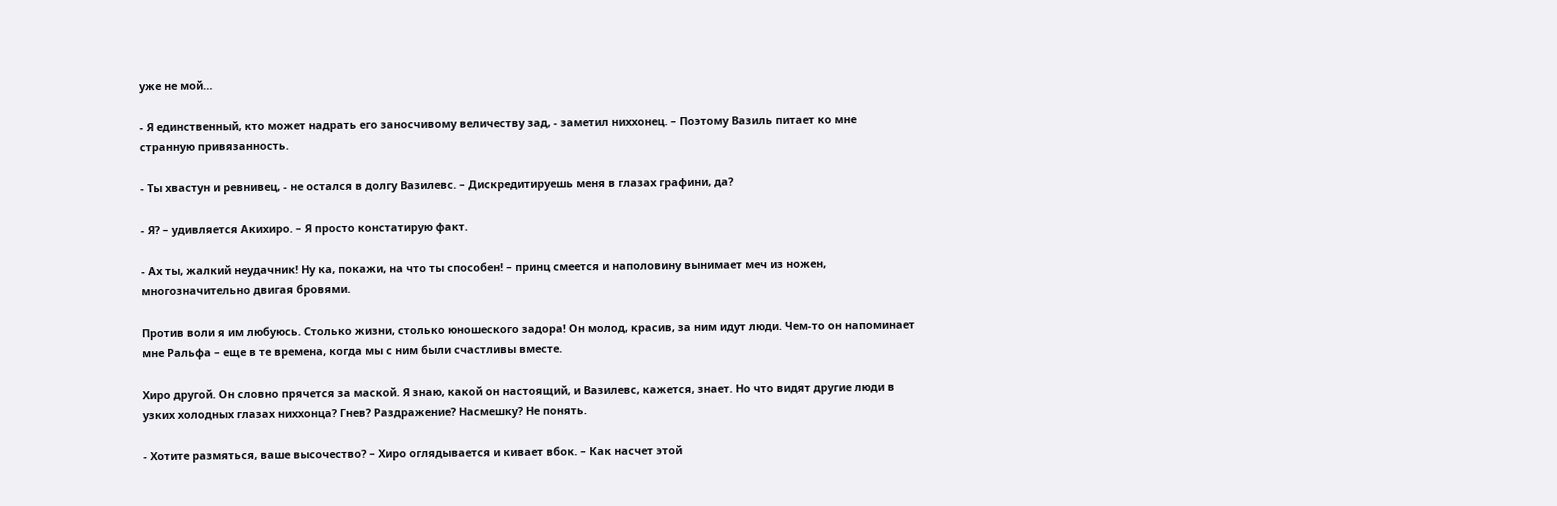уже не мой…

- Я единственный, кто может надрать его заносчивому величеству зад, - заметил ниххонец. – Поэтому Вазиль питает ко мне странную привязанность.

- Ты хвастун и ревнивец, - не остался в долгу Вазилевс. – Дискредитируешь меня в глазах графини, да?

- Я? – удивляется Акихиро. – Я просто констатирую факт.

- Ах ты, жалкий неудачник! Ну ка, покажи, на что ты способен! – принц смеется и наполовину вынимает меч из ножен, многозначительно двигая бровями.

Против воли я им любуюсь. Столько жизни, столько юношеского задора! Он молод, красив, за ним идут люди. Чем-то он напоминает мне Ральфа – еще в те времена, когда мы с ним были счастливы вместе.

Хиро другой. Он словно прячется за маской. Я знаю, какой он настоящий, и Вазилевс, кажется, знает. Но что видят другие люди в узких холодных глазах ниххонца? Гнев? Раздражение? Насмешку? Не понять.

- Хотите размяться, ваше высочество? – Хиро оглядывается и кивает вбок. – Как насчет этой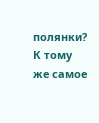полянки? К тому же самое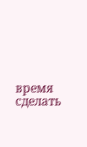время сделать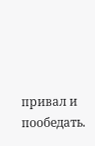привал и пообедать.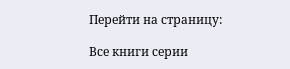Перейти на страницу:

Все книги серии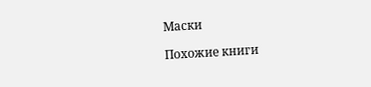Маски

Похожие книги